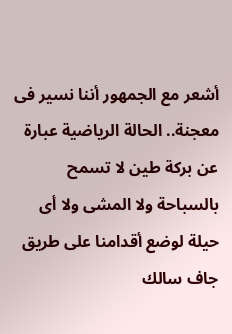أشعر مع الجمهور أننا نسير فى معجنة.. الحالة الرياضية عبارة عن بركة طين لا تسمح بالسباحة ولا المشى ولا أى حيلة لوضع أقدامنا على طريق جاف سالك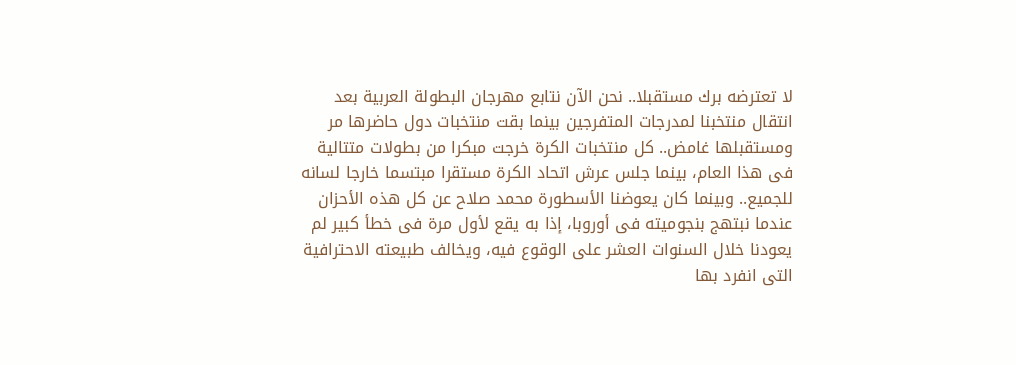لا تعترضه برك مستقبلا.. نحن الآن نتابع مهرجان البطولة العربية بعد انتقال منتخبنا لمدرجات المتفرجين بينما بقت منتخبات دول حاضرها مر ومستقبلها غامض.. كل منتخبات الكرة خرجت مبكرا من بطولات متتالية فى هذا العام، بينما جلس عرش اتحاد الكرة مستقرا مبتسما خارجا لسانه للجميع.. وبينما كان يعوضنا الأسطورة محمد صلاح عن كل هذه الأحزان عندما نبتهج بنجوميته فى أوروبا، إذا به يقع لأول مرة فى خطأ كبير لم يعودنا خلال السنوات العشر على الوقوع فيه، ويخالف طبيعته الاحترافية التى انفرد بها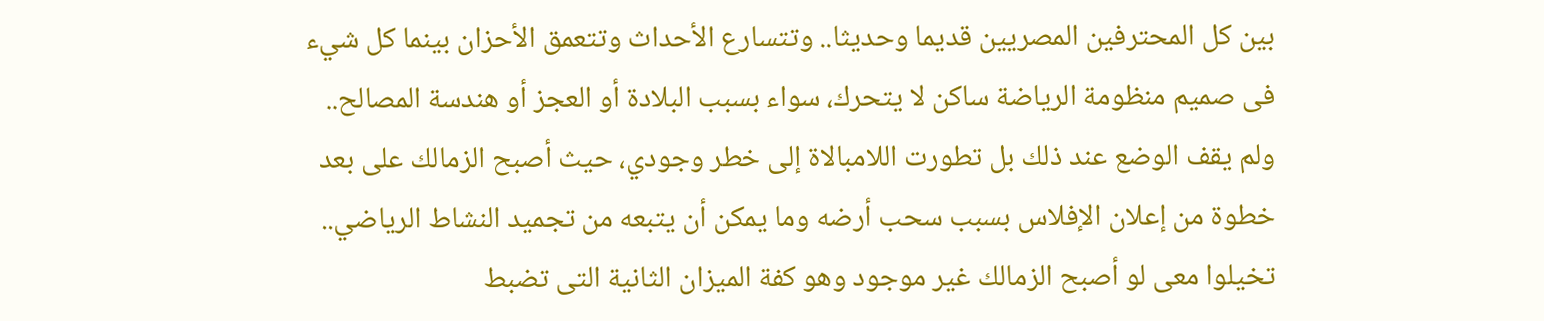بين كل المحترفين المصريين قديما وحديثا.. وتتسارع الأحداث وتتعمق الأحزان بينما كل شيء فى صميم منظومة الرياضة ساكن لا يتحرك، سواء بسبب البلادة أو العجز أو هندسة المصالح.. ولم يقف الوضع عند ذلك بل تطورت اللامبالاة إلى خطر وجودي، حيث أصبح الزمالك على بعد خطوة من إعلان الإفلاس بسبب سحب أرضه وما يمكن أن يتبعه من تجميد النشاط الرياضي.. تخيلوا معى لو أصبح الزمالك غير موجود وهو كفة الميزان الثانية التى تضبط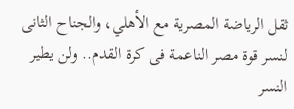ثقل الرياضة المصرية مع الأهلي، والجناح الثانى لنسر قوة مصر الناعمة فى كرة القدم.. ولن يطير النسر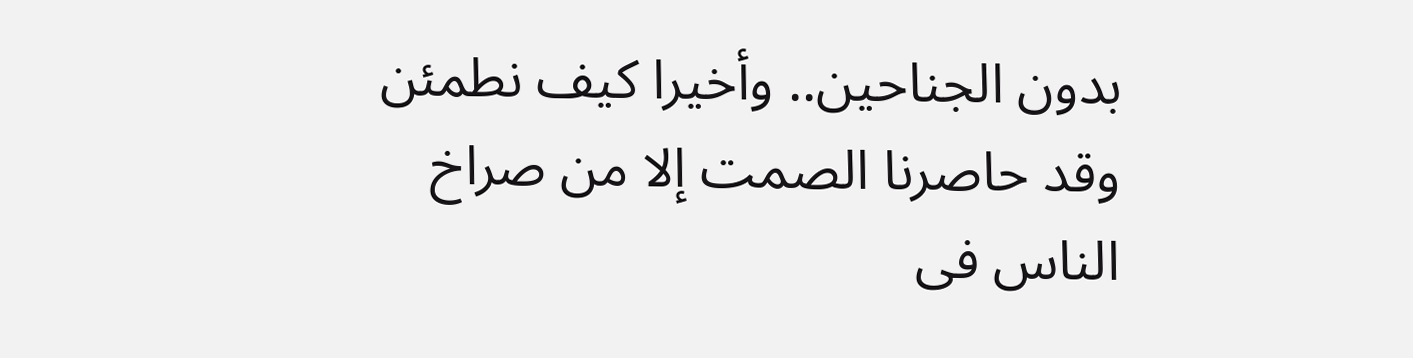بدون الجناحين.. وأخيرا كيف نطمئن وقد حاصرنا الصمت إلا من صراخ الناس فى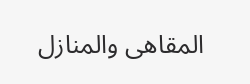المقاهى والمنازل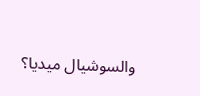والسوشيال ميديا؟